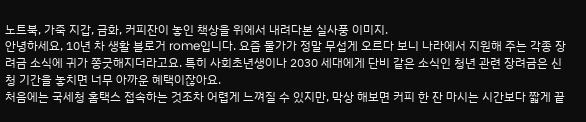노트북, 가죽 지갑, 금화, 커피잔이 놓인 책상을 위에서 내려다본 실사풍 이미지.
안녕하세요, 10년 차 생활 블로거 rome입니다. 요즘 물가가 정말 무섭게 오르다 보니 나라에서 지원해 주는 각종 장려금 소식에 귀가 쫑긋해지더라고요. 특히 사회초년생이나 2030 세대에게 단비 같은 소식인 청년 관련 장려금은 신청 기간을 놓치면 너무 아까운 혜택이잖아요.
처음에는 국세청 홈택스 접속하는 것조차 어렵게 느껴질 수 있지만, 막상 해보면 커피 한 잔 마시는 시간보다 짧게 끝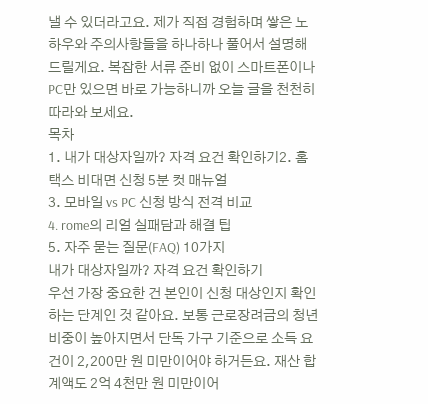낼 수 있더라고요. 제가 직접 경험하며 쌓은 노하우와 주의사항들을 하나하나 풀어서 설명해 드릴게요. 복잡한 서류 준비 없이 스마트폰이나 PC만 있으면 바로 가능하니까 오늘 글을 천천히 따라와 보세요.
목차
1. 내가 대상자일까? 자격 요건 확인하기2. 홈택스 비대면 신청 5분 컷 매뉴얼
3. 모바일 vs PC 신청 방식 전격 비교
4. rome의 리얼 실패담과 해결 팁
5. 자주 묻는 질문(FAQ) 10가지
내가 대상자일까? 자격 요건 확인하기
우선 가장 중요한 건 본인이 신청 대상인지 확인하는 단계인 것 같아요. 보통 근로장려금의 청년 비중이 높아지면서 단독 가구 기준으로 소득 요건이 2,200만 원 미만이어야 하거든요. 재산 합계액도 2억 4천만 원 미만이어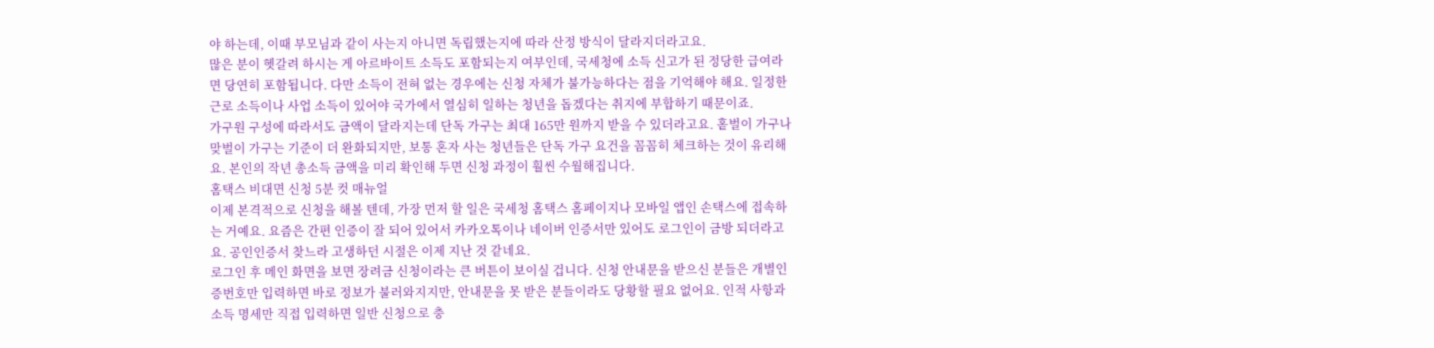야 하는데, 이때 부모님과 같이 사는지 아니면 독립했는지에 따라 산정 방식이 달라지더라고요.
많은 분이 헷갈려 하시는 게 아르바이트 소득도 포함되는지 여부인데, 국세청에 소득 신고가 된 정당한 급여라면 당연히 포함됩니다. 다만 소득이 전혀 없는 경우에는 신청 자체가 불가능하다는 점을 기억해야 해요. 일정한 근로 소득이나 사업 소득이 있어야 국가에서 열심히 일하는 청년을 돕겠다는 취지에 부합하기 때문이죠.
가구원 구성에 따라서도 금액이 달라지는데 단독 가구는 최대 165만 원까지 받을 수 있더라고요. 홑벌이 가구나 맞벌이 가구는 기준이 더 완화되지만, 보통 혼자 사는 청년들은 단독 가구 요건을 꼼꼼히 체크하는 것이 유리해요. 본인의 작년 총소득 금액을 미리 확인해 두면 신청 과정이 훨씬 수월해집니다.
홈택스 비대면 신청 5분 컷 매뉴얼
이제 본격적으로 신청을 해볼 텐데, 가장 먼저 할 일은 국세청 홈택스 홈페이지나 모바일 앱인 손택스에 접속하는 거예요. 요즘은 간편 인증이 잘 되어 있어서 카카오톡이나 네이버 인증서만 있어도 로그인이 금방 되더라고요. 공인인증서 찾느라 고생하던 시절은 이제 지난 것 같네요.
로그인 후 메인 화면을 보면 장려금 신청이라는 큰 버튼이 보이실 겁니다. 신청 안내문을 받으신 분들은 개별인증번호만 입력하면 바로 정보가 불러와지지만, 안내문을 못 받은 분들이라도 당황할 필요 없어요. 인적 사항과 소득 명세만 직접 입력하면 일반 신청으로 충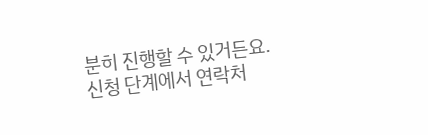분히 진행할 수 있거든요.
신청 단계에서 연락처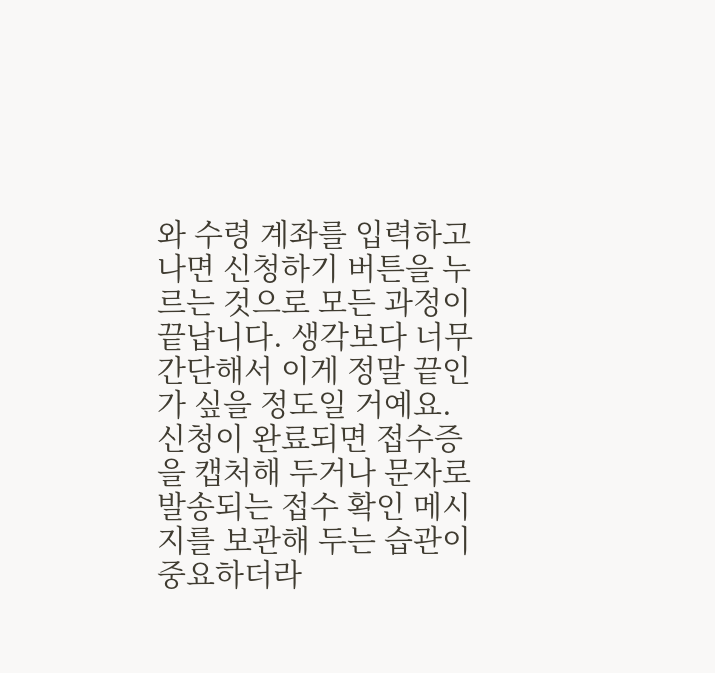와 수령 계좌를 입력하고 나면 신청하기 버튼을 누르는 것으로 모든 과정이 끝납니다. 생각보다 너무 간단해서 이게 정말 끝인가 싶을 정도일 거예요. 신청이 완료되면 접수증을 캡처해 두거나 문자로 발송되는 접수 확인 메시지를 보관해 두는 습관이 중요하더라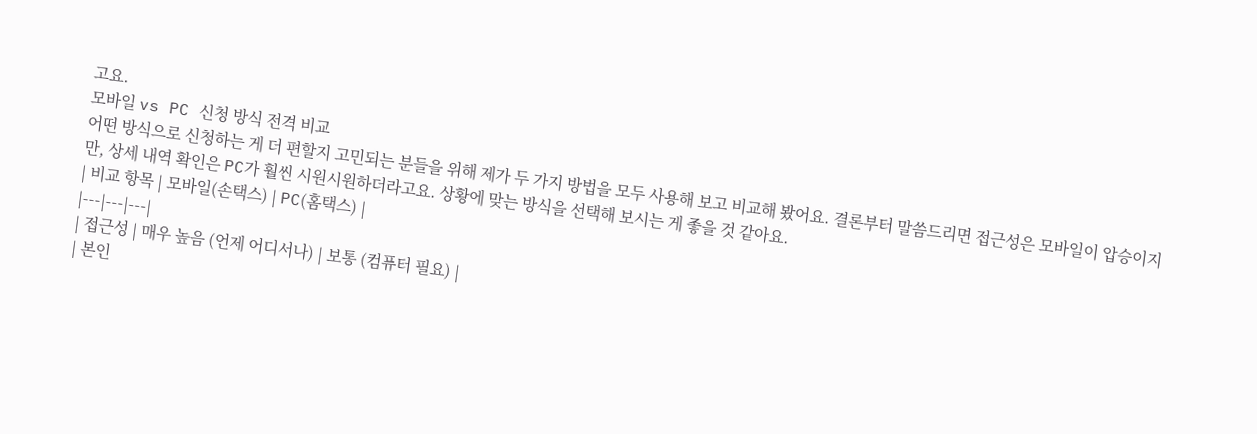고요.
모바일 vs PC 신청 방식 전격 비교
어떤 방식으로 신청하는 게 더 편할지 고민되는 분들을 위해 제가 두 가지 방법을 모두 사용해 보고 비교해 봤어요. 결론부터 말씀드리면 접근성은 모바일이 압승이지만, 상세 내역 확인은 PC가 훨씬 시원시원하더라고요. 상황에 맞는 방식을 선택해 보시는 게 좋을 것 같아요.
| 비교 항목 | 모바일(손택스) | PC(홈택스) |
|---|---|---|
| 접근성 | 매우 높음 (언제 어디서나) | 보통 (컴퓨터 필요) |
| 본인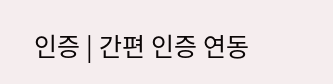인증 | 간편 인증 연동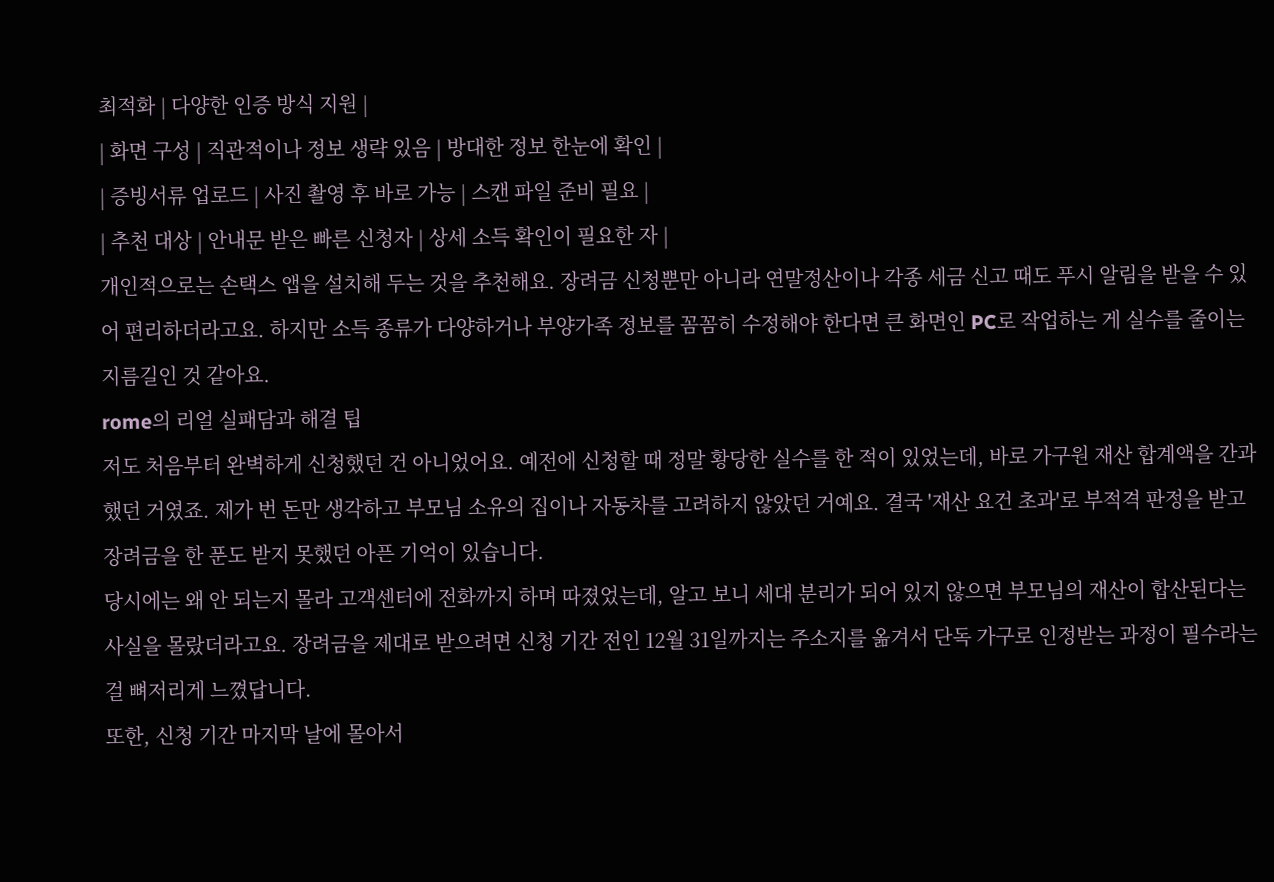최적화 | 다양한 인증 방식 지원 |
| 화면 구성 | 직관적이나 정보 생략 있음 | 방대한 정보 한눈에 확인 |
| 증빙서류 업로드 | 사진 촬영 후 바로 가능 | 스캔 파일 준비 필요 |
| 추천 대상 | 안내문 받은 빠른 신청자 | 상세 소득 확인이 필요한 자 |
개인적으로는 손택스 앱을 설치해 두는 것을 추천해요. 장려금 신청뿐만 아니라 연말정산이나 각종 세금 신고 때도 푸시 알림을 받을 수 있어 편리하더라고요. 하지만 소득 종류가 다양하거나 부양가족 정보를 꼼꼼히 수정해야 한다면 큰 화면인 PC로 작업하는 게 실수를 줄이는 지름길인 것 같아요.
rome의 리얼 실패담과 해결 팁
저도 처음부터 완벽하게 신청했던 건 아니었어요. 예전에 신청할 때 정말 황당한 실수를 한 적이 있었는데, 바로 가구원 재산 합계액을 간과했던 거였죠. 제가 번 돈만 생각하고 부모님 소유의 집이나 자동차를 고려하지 않았던 거예요. 결국 '재산 요건 초과'로 부적격 판정을 받고 장려금을 한 푼도 받지 못했던 아픈 기억이 있습니다.
당시에는 왜 안 되는지 몰라 고객센터에 전화까지 하며 따졌었는데, 알고 보니 세대 분리가 되어 있지 않으면 부모님의 재산이 합산된다는 사실을 몰랐더라고요. 장려금을 제대로 받으려면 신청 기간 전인 12월 31일까지는 주소지를 옮겨서 단독 가구로 인정받는 과정이 필수라는 걸 뼈저리게 느꼈답니다.
또한, 신청 기간 마지막 날에 몰아서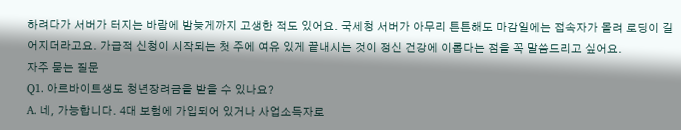하려다가 서버가 터지는 바람에 밤늦게까지 고생한 적도 있어요. 국세청 서버가 아무리 튼튼해도 마감일에는 접속자가 몰려 로딩이 길어지더라고요. 가급적 신청이 시작되는 첫 주에 여유 있게 끝내시는 것이 정신 건강에 이롭다는 점을 꼭 말씀드리고 싶어요.
자주 묻는 질문
Q1. 아르바이트생도 청년장려금을 받을 수 있나요?
A. 네, 가능합니다. 4대 보험에 가입되어 있거나 사업소득자로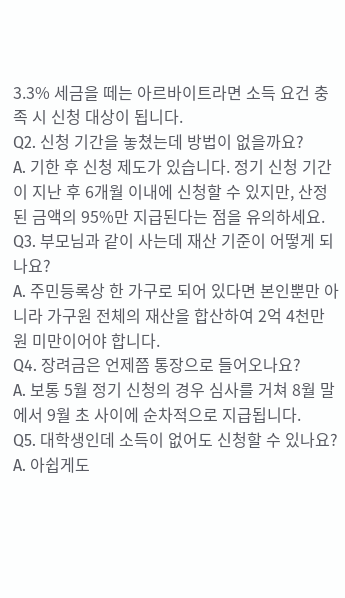3.3% 세금을 떼는 아르바이트라면 소득 요건 충족 시 신청 대상이 됩니다.
Q2. 신청 기간을 놓쳤는데 방법이 없을까요?
A. 기한 후 신청 제도가 있습니다. 정기 신청 기간이 지난 후 6개월 이내에 신청할 수 있지만, 산정된 금액의 95%만 지급된다는 점을 유의하세요.
Q3. 부모님과 같이 사는데 재산 기준이 어떻게 되나요?
A. 주민등록상 한 가구로 되어 있다면 본인뿐만 아니라 가구원 전체의 재산을 합산하여 2억 4천만 원 미만이어야 합니다.
Q4. 장려금은 언제쯤 통장으로 들어오나요?
A. 보통 5월 정기 신청의 경우 심사를 거쳐 8월 말에서 9월 초 사이에 순차적으로 지급됩니다.
Q5. 대학생인데 소득이 없어도 신청할 수 있나요?
A. 아쉽게도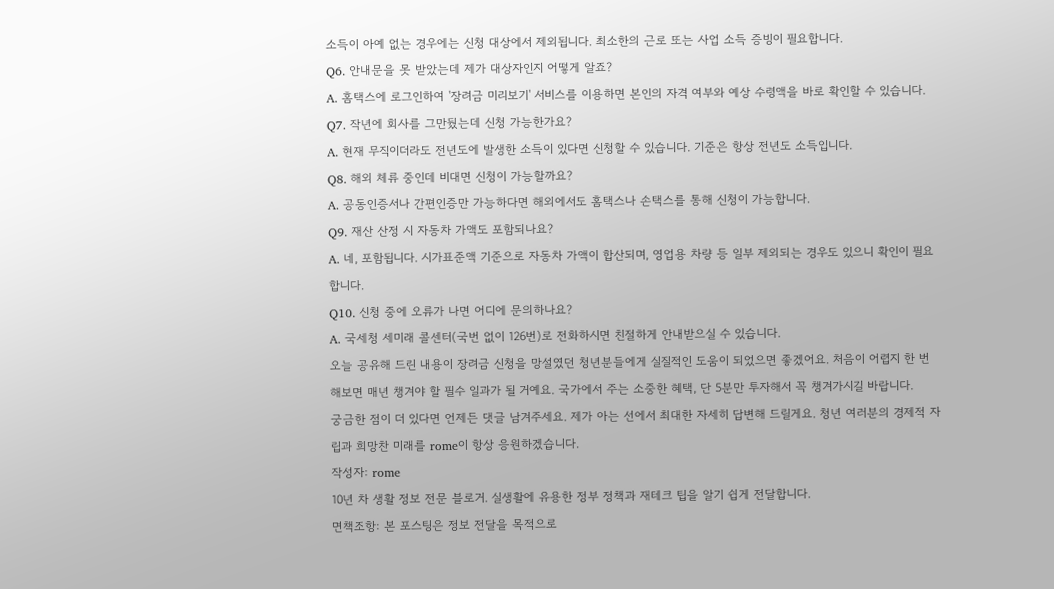소득이 아예 없는 경우에는 신청 대상에서 제외됩니다. 최소한의 근로 또는 사업 소득 증빙이 필요합니다.
Q6. 안내문을 못 받았는데 제가 대상자인지 어떻게 알죠?
A. 홈택스에 로그인하여 '장려금 미리보기' 서비스를 이용하면 본인의 자격 여부와 예상 수령액을 바로 확인할 수 있습니다.
Q7. 작년에 회사를 그만뒀는데 신청 가능한가요?
A. 현재 무직이더라도 전년도에 발생한 소득이 있다면 신청할 수 있습니다. 기준은 항상 전년도 소득입니다.
Q8. 해외 체류 중인데 비대면 신청이 가능할까요?
A. 공동인증서나 간편인증만 가능하다면 해외에서도 홈택스나 손택스를 통해 신청이 가능합니다.
Q9. 재산 산정 시 자동차 가액도 포함되나요?
A. 네, 포함됩니다. 시가표준액 기준으로 자동차 가액이 합산되며, 영업용 차량 등 일부 제외되는 경우도 있으니 확인이 필요합니다.
Q10. 신청 중에 오류가 나면 어디에 문의하나요?
A. 국세청 세미래 콜센터(국번 없이 126번)로 전화하시면 친절하게 안내받으실 수 있습니다.
오늘 공유해 드린 내용이 장려금 신청을 망설였던 청년분들에게 실질적인 도움이 되었으면 좋겠어요. 처음이 어렵지 한 번 해보면 매년 챙겨야 할 필수 일과가 될 거예요. 국가에서 주는 소중한 혜택, 단 5분만 투자해서 꼭 챙겨가시길 바랍니다.
궁금한 점이 더 있다면 언제든 댓글 남겨주세요. 제가 아는 선에서 최대한 자세히 답변해 드릴게요. 청년 여러분의 경제적 자립과 희망찬 미래를 rome이 항상 응원하겠습니다.
작성자: rome
10년 차 생활 정보 전문 블로거. 실생활에 유용한 정부 정책과 재테크 팁을 알기 쉽게 전달합니다.
면책조항: 본 포스팅은 정보 전달을 목적으로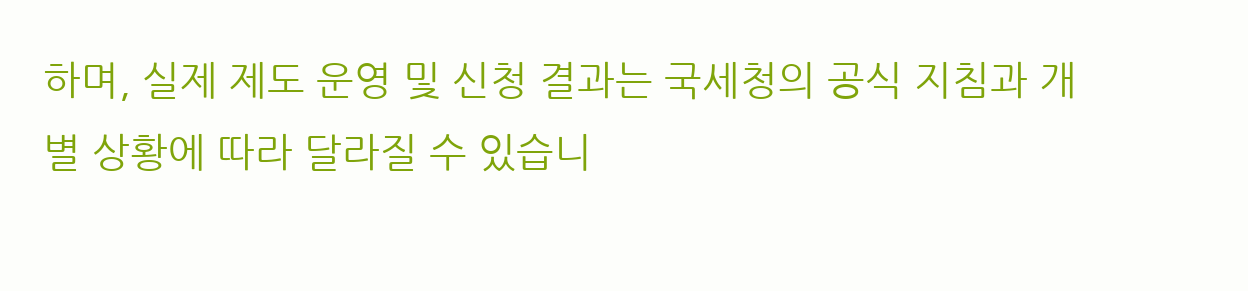하며, 실제 제도 운영 및 신청 결과는 국세청의 공식 지침과 개별 상황에 따라 달라질 수 있습니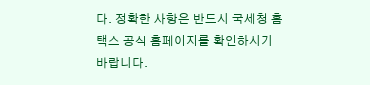다. 정확한 사항은 반드시 국세청 홈택스 공식 홈페이지를 확인하시기 바랍니다.